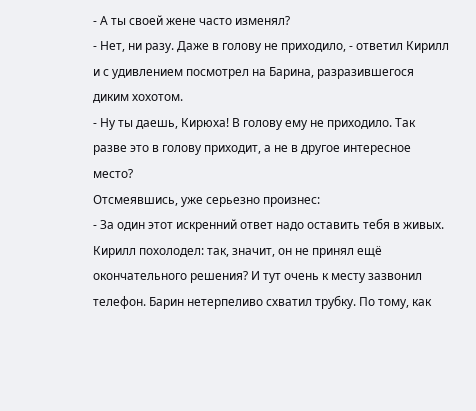- А ты своей жене часто изменял?
- Нет, ни разу. Даже в голову не приходило, - ответил Кирилл и с удивлением посмотрел на Барина, разразившегося диким хохотом.
- Ну ты даешь, Кирюха! В голову ему не приходило. Так разве это в голову приходит, а не в другое интересное место?
Отсмеявшись, уже серьезно произнес:
- За один этот искренний ответ надо оставить тебя в живых.
Кирилл похолодел: так, значит, он не принял ещё окончательного решения? И тут очень к месту зазвонил телефон. Барин нетерпеливо схватил трубку. По тому, как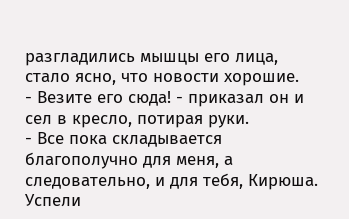разгладились мышцы его лица, стало ясно, что новости хорошие.
- Везите его сюда! - приказал он и сел в кресло, потирая руки.
- Все пока складывается благополучно для меня, а следовательно, и для тебя, Кирюша. Успели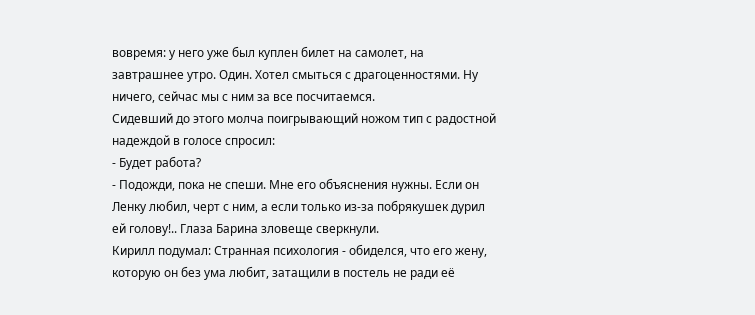вовремя: у него уже был куплен билет на самолет, на завтрашнее утро. Один. Хотел смыться с драгоценностями. Ну ничего, сейчас мы с ним за все посчитаемся.
Сидевший до этого молча поигрывающий ножом тип с радостной надеждой в голосе спросил:
- Будет работа?
- Подожди, пока не спеши. Мне его объяснения нужны. Если он Ленку любил, черт с ним, а если только из-за побрякушек дурил ей голову!.. Глаза Барина зловеще сверкнули.
Кирилл подумал: Странная психология - обиделся, что его жену, которую он без ума любит, затащили в постель не ради её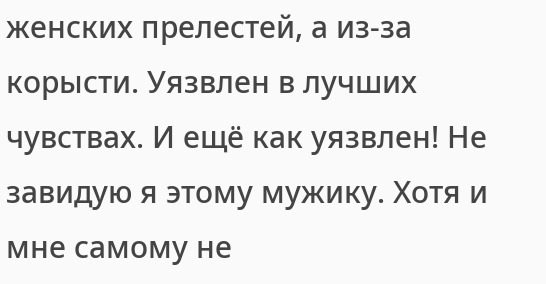женских прелестей, а из-за корысти. Уязвлен в лучших чувствах. И ещё как уязвлен! Не завидую я этому мужику. Хотя и мне самому не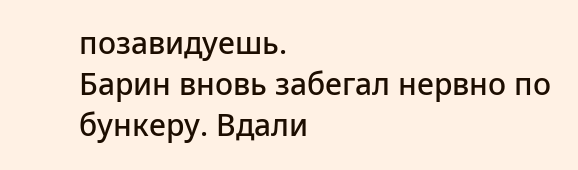позавидуешь.
Барин вновь забегал нервно по бункеру. Вдали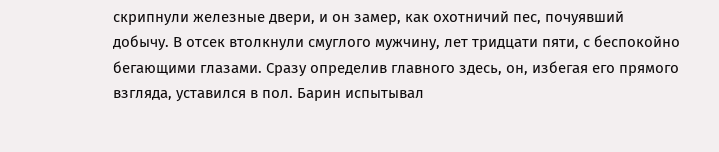скрипнули железные двери, и он замер, как охотничий пес, почуявший добычу. В отсек втолкнули смуглого мужчину, лет тридцати пяти, с беспокойно бегающими глазами. Сразу определив главного здесь, он, избегая его прямого взгляда, уставился в пол. Барин испытывал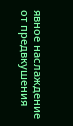явное наслаждение от предвкушения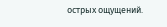острых ощущений.